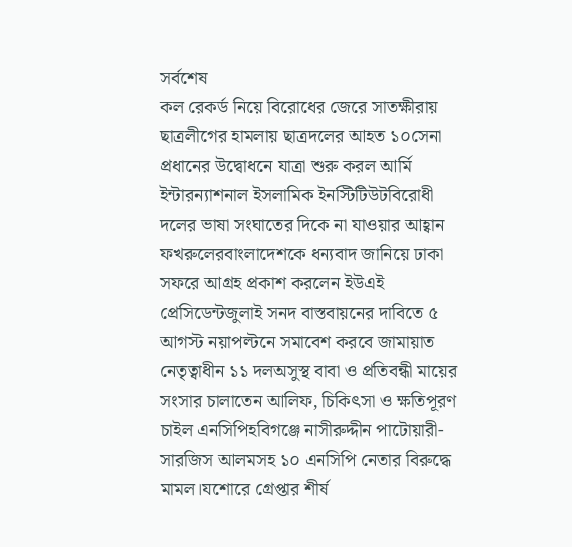সর্বশেষ
কল রেকর্ড নিয়ে বিরোধের জেরে সাতক্ষীরায় ছাত্রলীগের হামলায় ছাত্রদলের আহত ১০সেনা প্রধানের উদ্বোধনে যাত্রা শুরু করল আর্মি ইন্টারন্যাশনাল ইসলামিক ইনস্টিটিউটবিরোধী দলের ভাষা সংঘাতের দিকে না যাওয়ার আহ্বান ফখরুলেরবাংলাদেশকে ধন্যবাদ জানিয়ে ঢাকা সফরে আগ্রহ প্রকাশ করলেন ইউএই প্রেসিডেন্টজুলাই সনদ বাস্তবায়নের দাবিতে ৫ আগস্ট নয়াপল্টনে সমাবেশ করবে জামায়াত নেতৃত্বাধীন ১১ দলঅসুস্থ বাবা ও প্রতিবন্ধী মায়ের সংসার চালাতেন আলিফ, চিকিৎসা ও ক্ষতিপূরণ চাইল এনসিপিহবিগঞ্জে নাসীরুদ্দীন পাটোয়ারী-সারজিস আলমসহ ১০ এনসিপি নেতার বিরুদ্ধে মামল।যশোরে গ্রেপ্তার শীর্ষ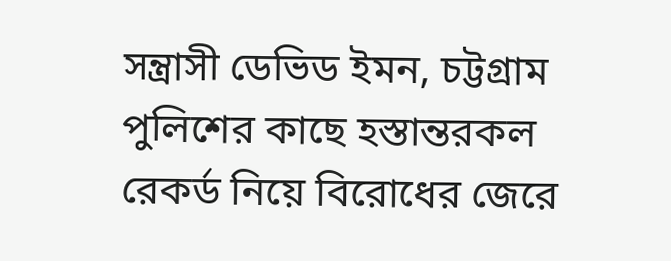সন্ত্রাসী ডেভিড ইমন, চট্টগ্রাম পুলিশের কাছে হস্তান্তরকল রেকর্ড নিয়ে বিরোধের জেরে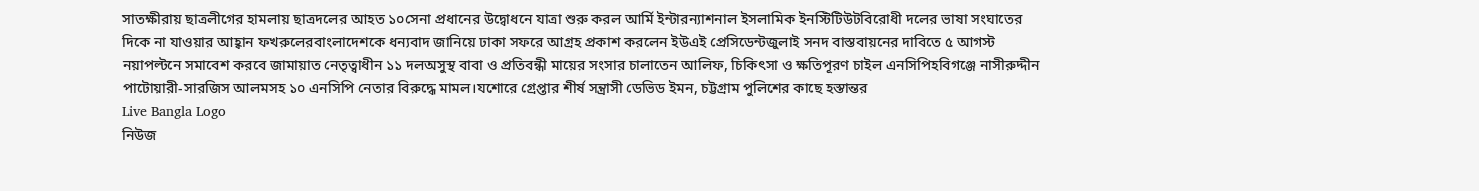সাতক্ষীরায় ছাত্রলীগের হামলায় ছাত্রদলের আহত ১০সেনা প্রধানের উদ্বোধনে যাত্রা শুরু করল আর্মি ইন্টারন্যাশনাল ইসলামিক ইনস্টিটিউটবিরোধী দলের ভাষা সংঘাতের দিকে না যাওয়ার আহ্বান ফখরুলেরবাংলাদেশকে ধন্যবাদ জানিয়ে ঢাকা সফরে আগ্রহ প্রকাশ করলেন ইউএই প্রেসিডেন্টজুলাই সনদ বাস্তবায়নের দাবিতে ৫ আগস্ট নয়াপল্টনে সমাবেশ করবে জামায়াত নেতৃত্বাধীন ১১ দলঅসুস্থ বাবা ও প্রতিবন্ধী মায়ের সংসার চালাতেন আলিফ, চিকিৎসা ও ক্ষতিপূরণ চাইল এনসিপিহবিগঞ্জে নাসীরুদ্দীন পাটোয়ারী-সারজিস আলমসহ ১০ এনসিপি নেতার বিরুদ্ধে মামল।যশোরে গ্রেপ্তার শীর্ষ সন্ত্রাসী ডেভিড ইমন, চট্টগ্রাম পুলিশের কাছে হস্তান্তর
Live Bangla Logo
নিউজ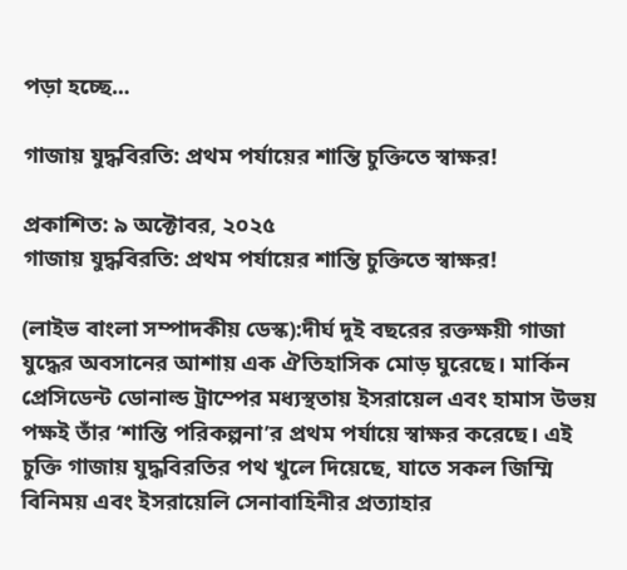পড়া হচ্ছে...

গাজায় যুদ্ধবিরতি: প্রথম পর্যায়ের শান্তি চুক্তিতে স্বাক্ষর!

প্রকাশিত: ৯ অক্টোবর, ২০২৫
গাজায় যুদ্ধবিরতি: প্রথম পর্যায়ের শান্তি চুক্তিতে স্বাক্ষর!

(লাইভ বাংলা সম্পাদকীয় ডেস্ক):দীর্ঘ দুই বছরের রক্তক্ষয়ী গাজা যুদ্ধের অবসানের আশায় এক ঐতিহাসিক মোড় ঘুরেছে। মার্কিন প্রেসিডেন্ট ডোনাল্ড ট্রাম্পের মধ্যস্থতায় ইসরায়েল এবং হামাস উভয় পক্ষই তাঁর ‘শান্তি পরিকল্পনা’র প্রথম পর্যায়ে স্বাক্ষর করেছে। এই চুক্তি গাজায় যুদ্ধবিরতির পথ খুলে দিয়েছে, যাতে সকল জিম্মি বিনিময় এবং ইসরায়েলি সেনাবাহিনীর প্রত্যাহার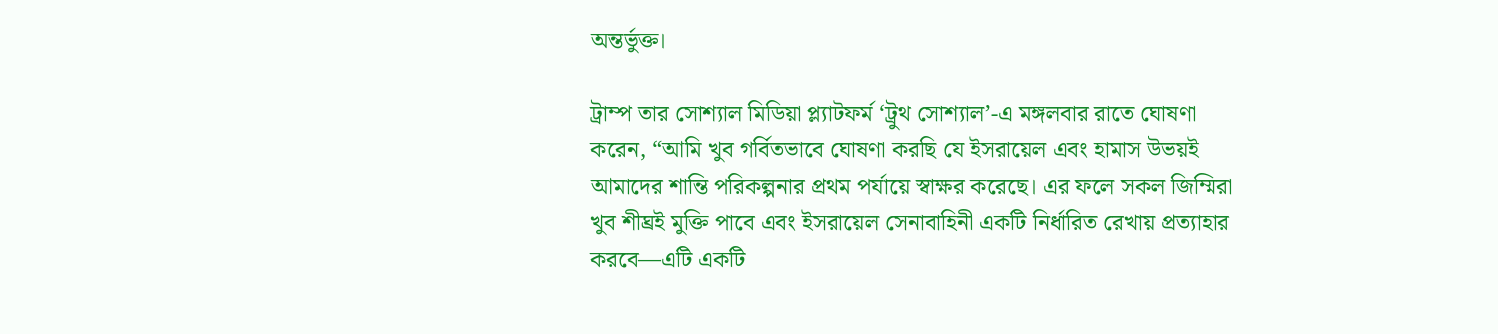অন্তর্ভুক্ত।

ট্রাম্প তার সোশ্যাল মিডিয়া প্ল্যাটফর্ম ‘ট্রুথ সোশ্যাল’-এ মঙ্গলবার রাতে ঘোষণা করেন, “আমি খুব গর্বিতভাবে ঘোষণা করছি যে ইসরায়েল এবং হামাস উভয়ই আমাদের শান্তি পরিকল্পনার প্রথম পর্যায়ে স্বাক্ষর করেছে। এর ফলে সকল জিম্মিরা খুব শীঘ্রই মুক্তি পাবে এবং ইসরায়েল সেনাবাহিনী একটি নির্ধারিত রেখায় প্রত্যাহার করবে—এটি একটি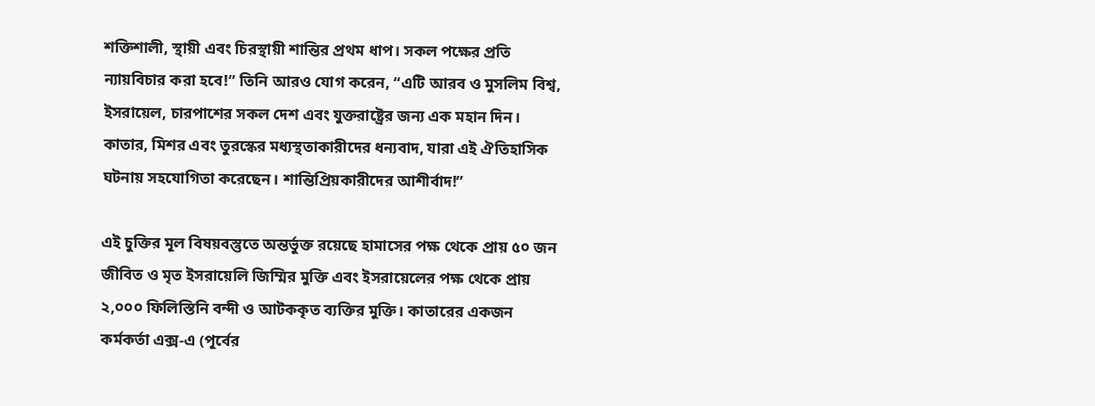শক্তিশালী, স্থায়ী এবং চিরস্থায়ী শান্তির প্রথম ধাপ। সকল পক্ষের প্রতি ন্যায়বিচার করা হবে!” তিনি আরও যোগ করেন, “এটি আরব ও মুসলিম বিশ্ব, ইসরায়েল, চারপাশের সকল দেশ এবং যুক্তরাষ্ট্রের জন্য এক মহান দিন। কাতার, মিশর এবং তুরস্কের মধ্যস্থতাকারীদের ধন্যবাদ, যারা এই ঐতিহাসিক ঘটনায় সহযোগিতা করেছেন। শান্তিপ্রিয়কারীদের আশীর্বাদ!”

এই চুক্তির মূল বিষয়বস্তুতে অন্তর্ভুক্ত রয়েছে হামাসের পক্ষ থেকে প্রায় ৫০ জন জীবিত ও মৃত ইসরায়েলি জিম্মির মুক্তি এবং ইসরায়েলের পক্ষ থেকে প্রায় ২,০০০ ফিলিস্তিনি বন্দী ও আটককৃত ব্যক্তির মুক্তি। কাতারের একজন কর্মকর্তা এক্স-এ (পূর্বের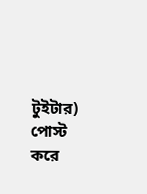টুইটার) পোস্ট করে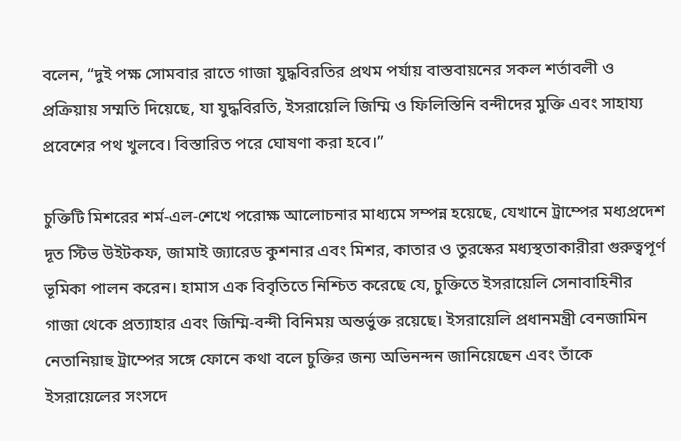বলেন, “দুই পক্ষ সোমবার রাতে গাজা যুদ্ধবিরতির প্রথম পর্যায় বাস্তবায়নের সকল শর্তাবলী ও প্রক্রিয়ায় সম্মতি দিয়েছে, যা যুদ্ধবিরতি, ইসরায়েলি জিম্মি ও ফিলিস্তিনি বন্দীদের মুক্তি এবং সাহায্য প্রবেশের পথ খুলবে। বিস্তারিত পরে ঘোষণা করা হবে।”

চুক্তিটি মিশরের শর্ম-এল-শেখে পরোক্ষ আলোচনার মাধ্যমে সম্পন্ন হয়েছে, যেখানে ট্রাম্পের মধ্যপ্রদেশ দূত স্টিভ উইটকফ, জামাই জ্যারেড কুশনার এবং মিশর, কাতার ও তুরস্কের মধ্যস্থতাকারীরা গুরুত্বপূর্ণ ভূমিকা পালন করেন। হামাস এক বিবৃতিতে নিশ্চিত করেছে যে, চুক্তিতে ইসরায়েলি সেনাবাহিনীর গাজা থেকে প্রত্যাহার এবং জিম্মি-বন্দী বিনিময় অন্তর্ভুক্ত রয়েছে। ইসরায়েলি প্রধানমন্ত্রী বেনজামিন নেতানিয়াহু ট্রাম্পের সঙ্গে ফোনে কথা বলে চুক্তির জন্য অভিনন্দন জানিয়েছেন এবং তাঁকে ইসরায়েলের সংসদে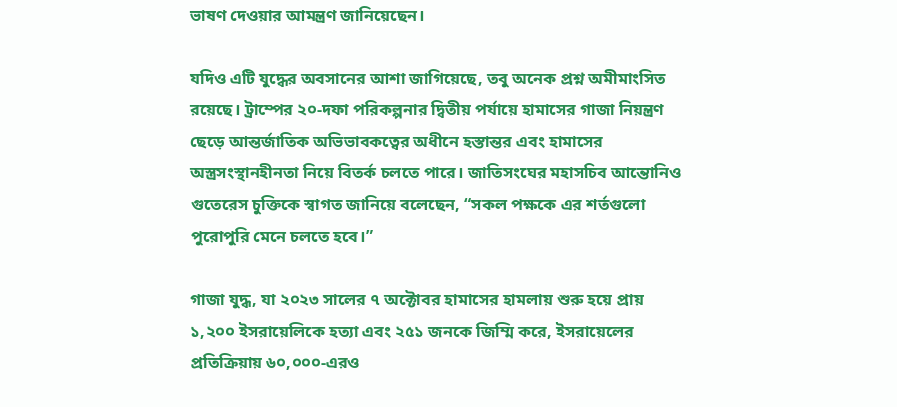ভাষণ দেওয়ার আমন্ত্রণ জানিয়েছেন।

যদিও এটি যুদ্ধের অবসানের আশা জাগিয়েছে, তবু অনেক প্রশ্ন অমীমাংসিত রয়েছে। ট্রাম্পের ২০-দফা পরিকল্পনার দ্বিতীয় পর্যায়ে হামাসের গাজা নিয়ন্ত্রণ ছেড়ে আন্তর্জাতিক অভিভাবকত্বের অধীনে হস্তান্তর এবং হামাসের অস্ত্রসংস্থানহীনতা নিয়ে বিতর্ক চলতে পারে। জাতিসংঘের মহাসচিব আন্তোনিও গুতেরেস চুক্তিকে স্বাগত জানিয়ে বলেছেন, “সকল পক্ষকে এর শর্তগুলো পুরোপুরি মেনে চলতে হবে।”

গাজা যুদ্ধ, যা ২০২৩ সালের ৭ অক্টোবর হামাসের হামলায় শুরু হয়ে প্রায় ১,২০০ ইসরায়েলিকে হত্যা এবং ২৫১ জনকে জিম্মি করে, ইসরায়েলের প্রতিক্রিয়ায় ৬০,০০০-এরও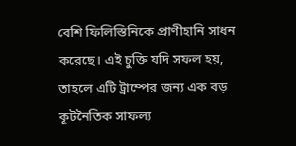বেশি ফিলিস্তিনিকে প্রাণীহানি সাধন করেছে। এই চুক্তি যদি সফল হয়, তাহলে এটি ট্রাম্পের জন্য এক বড় কূটনৈতিক সাফল্য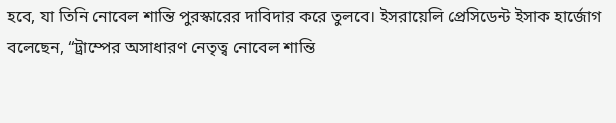হবে, যা তিনি নোবেল শান্তি পুরস্কারের দাবিদার করে তুলবে। ইসরায়েলি প্রেসিডেন্ট ইসাক হার্জোগ বলেছেন, “ট্রাম্পের অসাধারণ নেতৃত্ব নোবেল শান্তি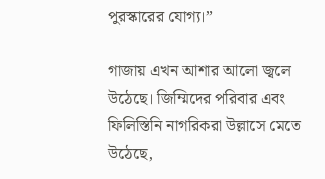পুরস্কারের যোগ্য।”

গাজায় এখন আশার আলো জ্বলে উঠেছে। জিম্মিদের পরিবার এবং ফিলিস্তিনি নাগরিকরা উল্লাসে মেতে উঠেছে,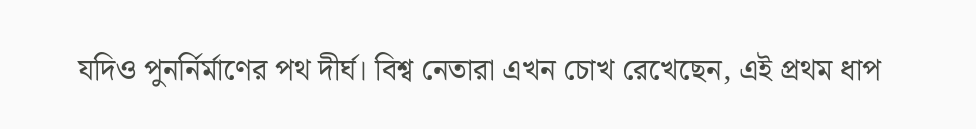যদিও পুনর্নির্মাণের পথ দীর্ঘ। বিশ্ব নেতারা এখন চোখ রেখেছেন, এই প্রথম ধাপ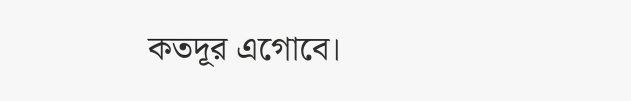কতদূর এগোবে।